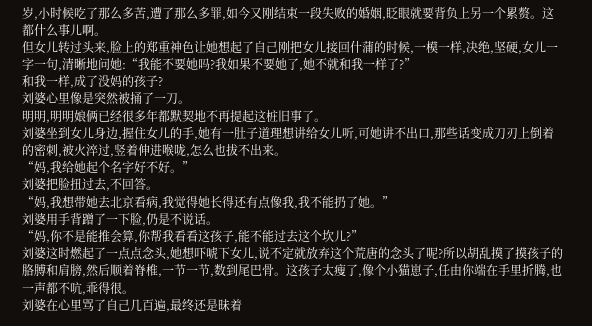岁,小时候吃了那么多苦,遭了那么多罪,如今又刚结束一段失败的婚姻,眨眼就要背负上另一个累赘。这都什么事儿啊。
但女儿转过头来,脸上的郑重神色让她想起了自己刚把女儿接回什蒲的时候,一模一样,决绝,坚硬,女儿一字一句,清晰地问她:“我能不要她吗?我如果不要她了,她不就和我一样了?”
和我一样,成了没妈的孩子?
刘婆心里像是突然被捅了一刀。
明明,明明娘俩已经很多年都默契地不再提起这桩旧事了。
刘婆坐到女儿身边,握住女儿的手,她有一肚子道理想讲给女儿听,可她讲不出口,那些话变成刀刃上倒着的密刺,被火淬过,竖着伸进喉咙,怎么也拔不出来。
“妈,我给她起个名字好不好。”
刘婆把脸扭过去,不回答。
“妈,我想带她去北京看病,我觉得她长得还有点像我,我不能扔了她。”
刘婆用手背蹭了一下脸,仍是不说话。
“妈,你不是能推会算,你帮我看看这孩子,能不能过去这个坎儿?”
刘婆这时燃起了一点点念头,她想吓唬下女儿,说不定就放弃这个荒唐的念头了呢?所以胡乱摸了摸孩子的胳膊和肩膀,然后顺着脊椎,一节一节,数到尾巴骨。这孩子太瘦了,像个小猫崽子,任由你端在手里折腾,也一声都不吭,乖得很。
刘婆在心里骂了自己几百遍,最终还是昧着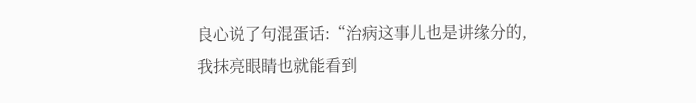良心说了句混蛋话:“治病这事儿也是讲缘分的,我抹亮眼睛也就能看到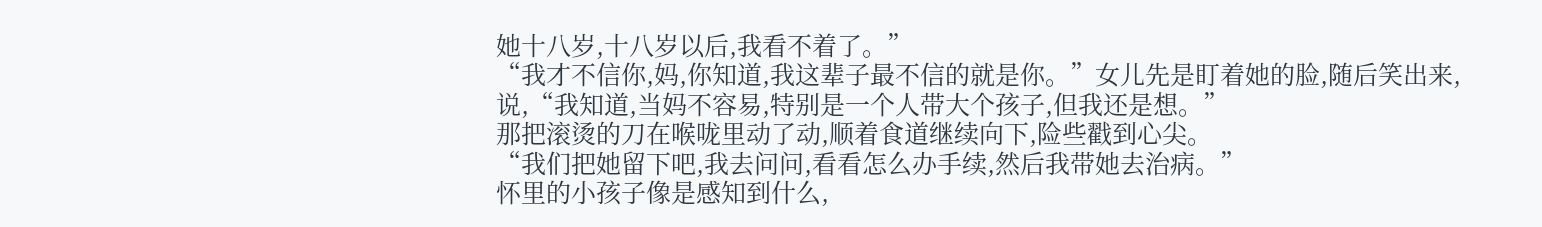她十八岁,十八岁以后,我看不着了。”
“我才不信你,妈,你知道,我这辈子最不信的就是你。”女儿先是盯着她的脸,随后笑出来,说,“我知道,当妈不容易,特别是一个人带大个孩子,但我还是想。”
那把滚烫的刀在喉咙里动了动,顺着食道继续向下,险些戳到心尖。
“我们把她留下吧,我去问问,看看怎么办手续,然后我带她去治病。”
怀里的小孩子像是感知到什么,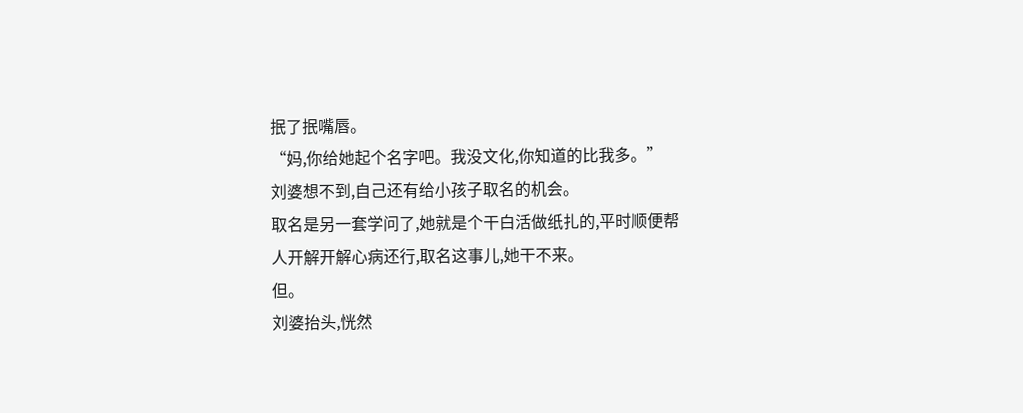抿了抿嘴唇。
“妈,你给她起个名字吧。我没文化,你知道的比我多。”
刘婆想不到,自己还有给小孩子取名的机会。
取名是另一套学问了,她就是个干白活做纸扎的,平时顺便帮人开解开解心病还行,取名这事儿,她干不来。
但。
刘婆抬头,恍然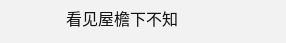看见屋檐下不知